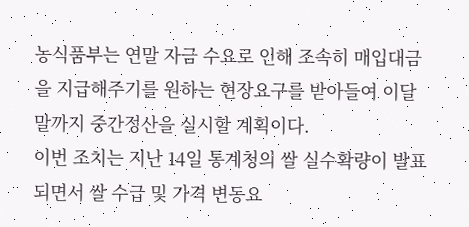농식품부는 연말 자금 수요로 인해 조속히 매입대금을 지급해주기를 원하는 현장요구를 받아들여 이달 말까지 중간정산을 실시할 계획이다.
이번 조치는 지난 14일 통계청의 쌀 실수확량이 발표되면서 쌀 수급 및 가격 변동요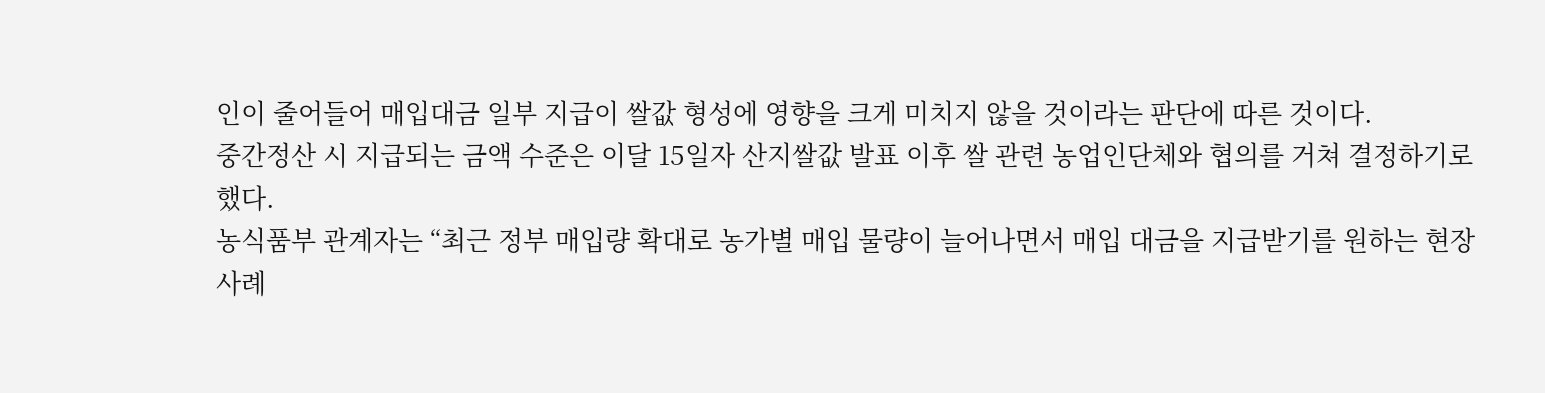인이 줄어들어 매입대금 일부 지급이 쌀값 형성에 영향을 크게 미치지 않을 것이라는 판단에 따른 것이다.
중간정산 시 지급되는 금액 수준은 이달 15일자 산지쌀값 발표 이후 쌀 관련 농업인단체와 협의를 거쳐 결정하기로 했다.
농식품부 관계자는 “최근 정부 매입량 확대로 농가별 매입 물량이 늘어나면서 매입 대금을 지급받기를 원하는 현장 사례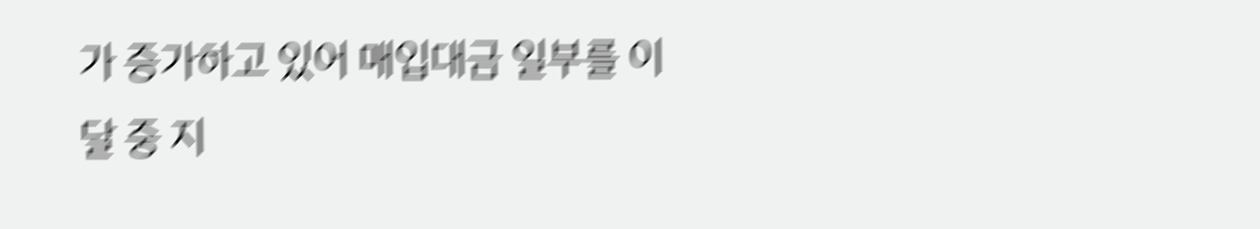가 증가하고 있어 매입대금 일부를 이달 중 지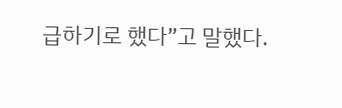급하기로 했다”고 말했다.